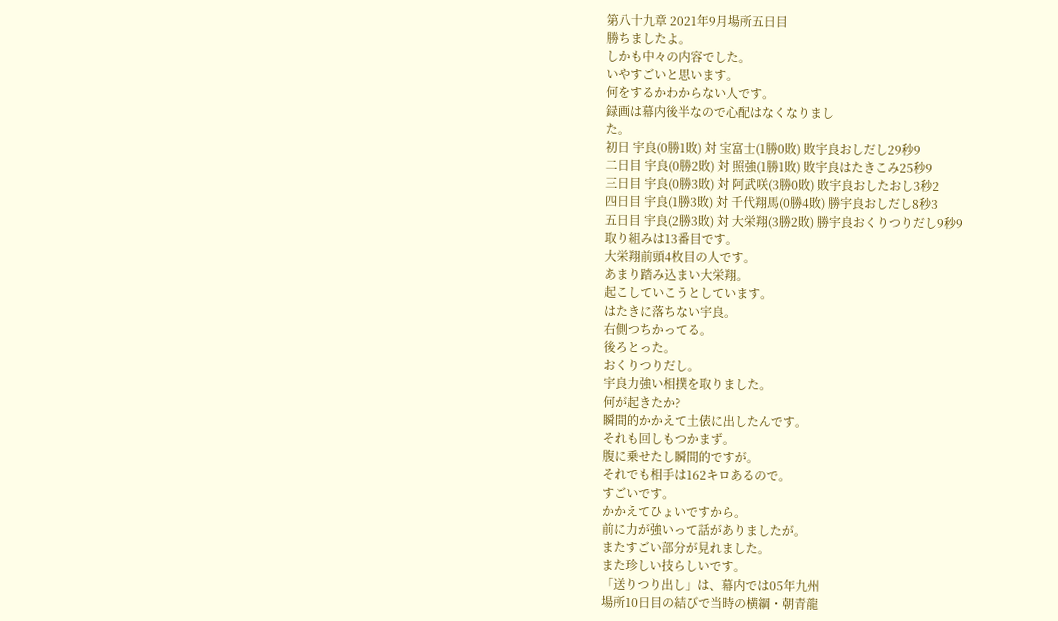第八十九章 2021年9月場所五日目
勝ちましたよ。
しかも中々の内容でした。
いやすごいと思います。
何をするかわからない人です。
録画は幕内後半なので心配はなくなりまし
た。
初日 宇良(0勝1敗) 対 宝富士(1勝0敗) 敗宇良おしだし29秒9
二日目 宇良(0勝2敗) 対 照強(1勝1敗) 敗宇良はたきこみ25秒9
三日目 宇良(0勝3敗) 対 阿武咲(3勝0敗) 敗宇良おしたおし3秒2
四日目 宇良(1勝3敗) 対 千代翔馬(0勝4敗) 勝宇良おしだし8秒3
五日目 宇良(2勝3敗) 対 大栄翔(3勝2敗) 勝宇良おくりつりだし9秒9
取り組みは13番目です。
大栄翔前頭4枚目の人です。
あまり踏み込まい大栄翔。
起こしていこうとしています。
はたきに落ちない宇良。
右側つちかってる。
後ろとった。
おくりつりだし。
宇良力強い相撲を取りました。
何が起きたか?
瞬間的かかえて土俵に出したんです。
それも回しもつかまず。
腹に乗せたし瞬間的ですが。
それでも相手は162キロあるので。
すごいです。
かかえてひょいですから。
前に力が強いって話がありましたが。
またすごい部分が見れました。
また珍しい技らしいです。
「送りつり出し」は、幕内では05年九州
場所10日目の結びで当時の横綱・朝青龍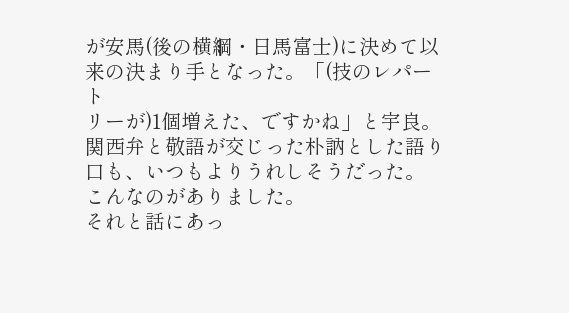が安馬(後の横綱・日馬富士)に決めて以
来の決まり手となった。「(技のレパート
リーが)1個増えた、ですかね」と宇良。
関西弁と敬語が交じった朴訥とした語り
口も、いつもよりうれしそうだった。
こんなのがありました。
それと話にあっ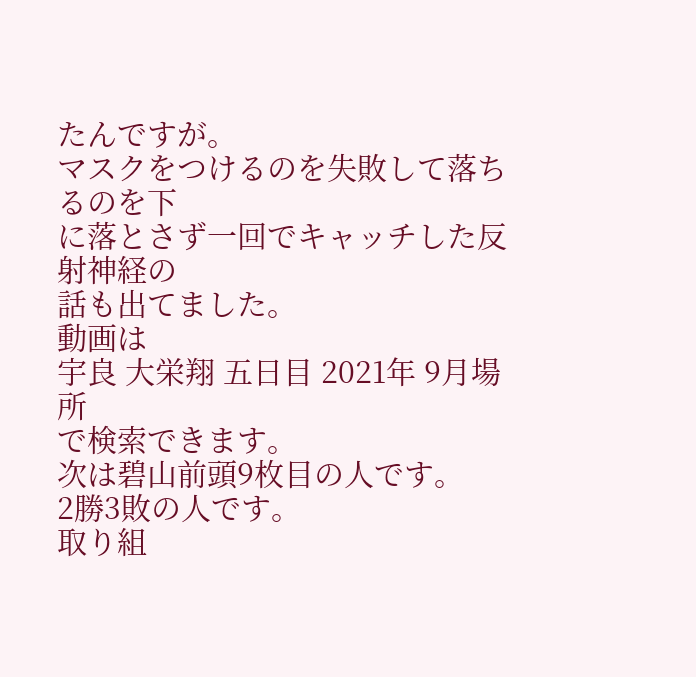たんですが。
マスクをつけるのを失敗して落ちるのを下
に落とさず一回でキャッチした反射神経の
話も出てました。
動画は
宇良 大栄翔 五日目 2021年 9月場所
で検索できます。
次は碧山前頭9枚目の人です。
2勝3敗の人です。
取り組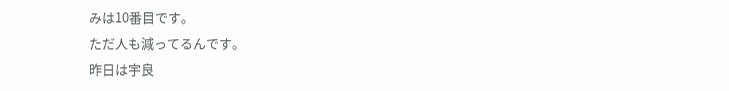みは10番目です。
ただ人も減ってるんです。
昨日は宇良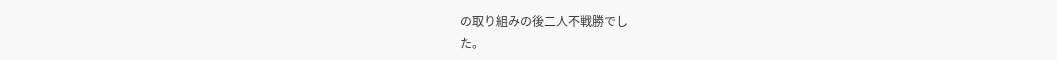の取り組みの後二人不戦勝でし
た。